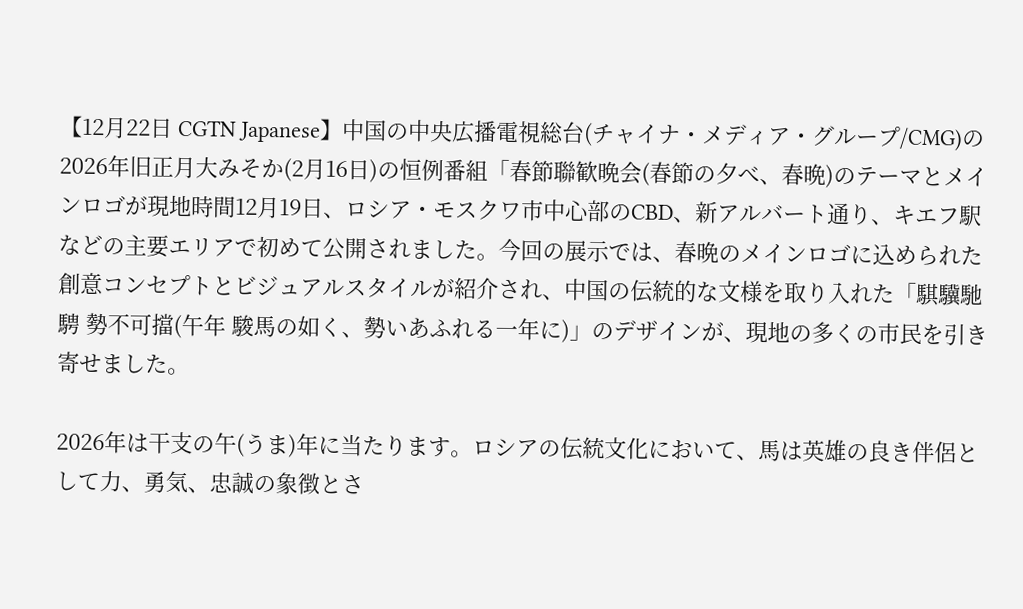【12月22日 CGTN Japanese】中国の中央広播電視総台(チャイナ・メディア・グループ/CMG)の2026年旧正月大みそか(2月16日)の恒例番組「春節聯歓晩会(春節の夕べ、春晩)のテーマとメインロゴが現地時間12月19日、ロシア・モスクワ市中心部のCBD、新アルバート通り、キエフ駅などの主要エリアで初めて公開されました。今回の展示では、春晩のメインロゴに込められた創意コンセプトとビジュアルスタイルが紹介され、中国の伝統的な文様を取り入れた「騏驥馳騁 勢不可擋(午年 駿馬の如く、勢いあふれる一年に)」のデザインが、現地の多くの市民を引き寄せました。

2026年は干支の午(うま)年に当たります。ロシアの伝統文化において、馬は英雄の良き伴侶として力、勇気、忠誠の象徴とさ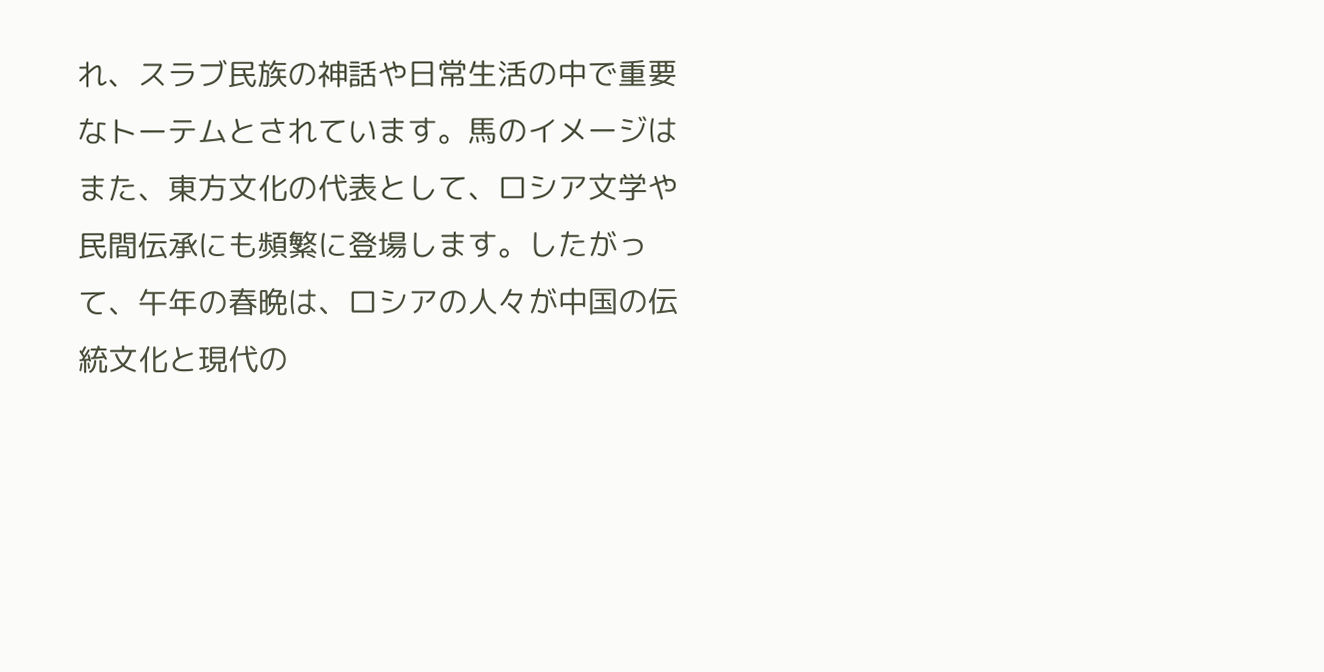れ、スラブ民族の神話や日常生活の中で重要なトーテムとされています。馬のイメージはまた、東方文化の代表として、ロシア文学や民間伝承にも頻繁に登場します。したがって、午年の春晩は、ロシアの人々が中国の伝統文化と現代の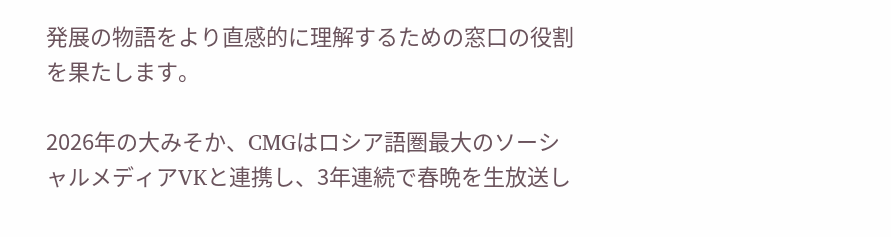発展の物語をより直感的に理解するための窓口の役割を果たします。

2026年の大みそか、CMGはロシア語圏最大のソーシャルメディアVKと連携し、3年連続で春晩を生放送し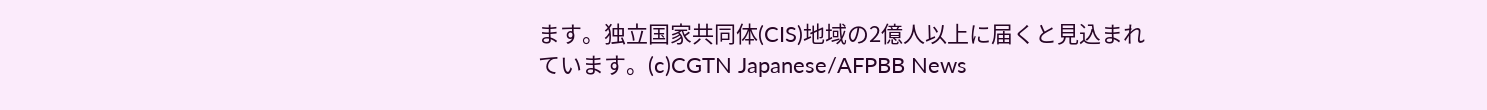ます。独立国家共同体(CIS)地域の2億人以上に届くと見込まれています。(c)CGTN Japanese/AFPBB News